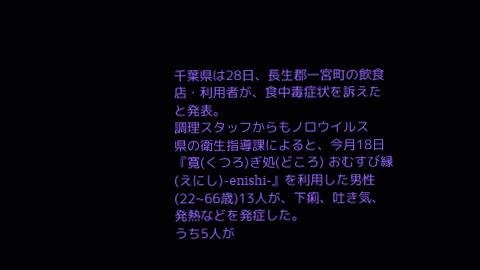千葉県は28日、長生郡一宮町の飲食店・利用者が、食中毒症状を訴えたと発表。
調理スタッフからもノロウイルス
県の衛生指導課によると、今月18日『寛(くつろ)ぎ処(どころ) おむすび縁(えにし)-enishi-』を利用した男性(22~66歳)13人が、下痢、吐き気、発熱などを発症した。
うち5人が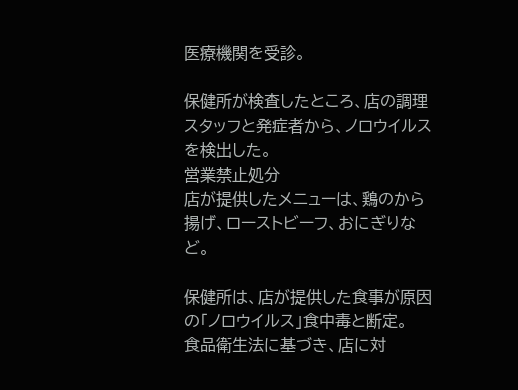医療機関を受診。

保健所が検査したところ、店の調理スタッフと発症者から、ノロウイルスを検出した。
営業禁止処分
店が提供したメニューは、鶏のから揚げ、ローストビーフ、おにぎりなど。

保健所は、店が提供した食事が原因の「ノロウイルス」食中毒と断定。
食品衛生法に基づき、店に対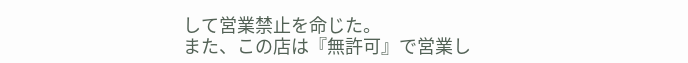して営業禁止を命じた。
また、この店は『無許可』で営業し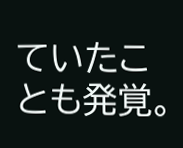ていたことも発覚。